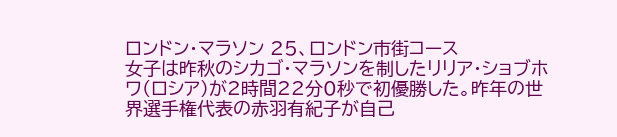ロンドン・マラソン 25、ロンドン市街コース
女子は昨秋のシカゴ・マラソンを制したリリア・ショブホワ(ロシア)が2時間22分0秒で初優勝した。昨年の世界選手権代表の赤羽有紀子が自己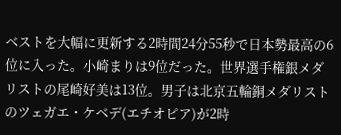ベストを大幅に更新する2時間24分55秒で日本勢最高の6位に入った。小崎まりは9位だった。世界選手権銀メダリストの尾崎好美は13位。男子は北京五輪銅メダリストのツェガエ・ケベデ(エチオピア)が2時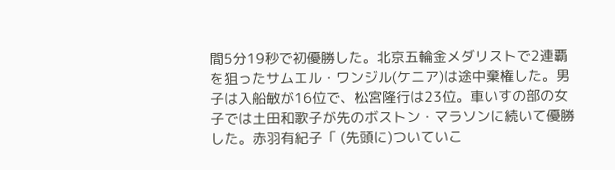間5分19秒で初優勝した。北京五輪金メダリストで2連覇を狙ったサムエル・ワンジル(ケニア)は途中棄権した。男子は入船敏が16位で、松宮隆行は23位。車いすの部の女子では土田和歌子が先のボストン・マラソンに続いて優勝した。赤羽有紀子「 (先頭に)ついていこ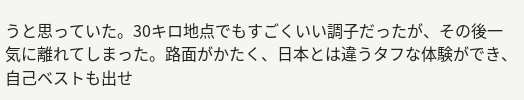うと思っていた。30キロ地点でもすごくいい調子だったが、その後一気に離れてしまった。路面がかたく、日本とは違うタフな体験ができ、自己ベストも出せ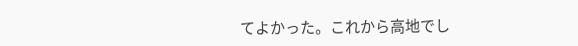てよかった。これから高地でし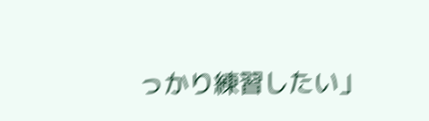っかり練習したい」